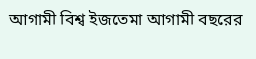আগামী বিশ্ব ইজতেমা আগামী বছরের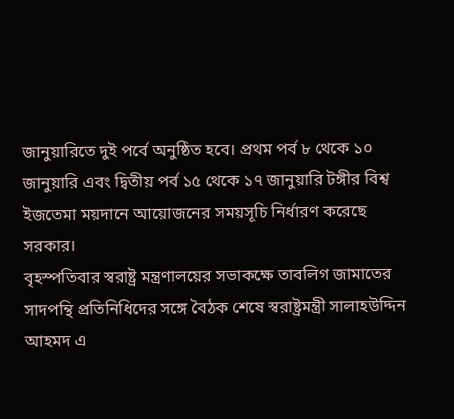জানুয়ারিতে দুই পর্বে অনুষ্ঠিত হবে। প্রথম পর্ব ৮ থেকে ১০ জানুয়ারি এবং দ্বিতীয় পর্ব ১৫ থেকে ১৭ জানুয়ারি টঙ্গীর বিশ্ব ইজতেমা ময়দানে আয়োজনের সময়সূচি নির্ধারণ করেছে সরকার।
বৃহস্পতিবার স্বরাষ্ট্র মন্ত্রণালয়ের সভাকক্ষে তাবলিগ জামাতের সাদপন্থি প্রতিনিধিদের সঙ্গে বৈঠক শেষে স্বরাষ্ট্রমন্ত্রী সালাহউদ্দিন আহমদ এ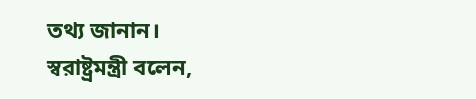তথ্য জানান।
স্বরাষ্ট্রমন্ত্রী বলেন,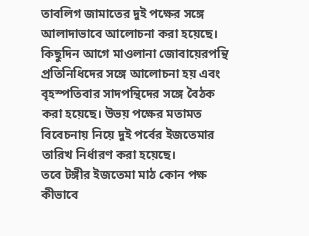তাবলিগ জামাতের দুই পক্ষের সঙ্গে আলাদাভাবে আলোচনা করা হয়েছে। কিছুদিন আগে মাওলানা জোবায়েরপন্থি প্রতিনিধিদের সঙ্গে আলোচনা হয় এবং বৃহস্পতিবার সাদপন্থিদের সঙ্গে বৈঠক করা হয়েছে। উভয় পক্ষের মতামত বিবেচনায় নিয়ে দুই পর্বের ইজতেমার তারিখ নির্ধারণ করা হয়েছে।
তবে টঙ্গীর ইজতেমা মাঠ কোন পক্ষ কীভাবে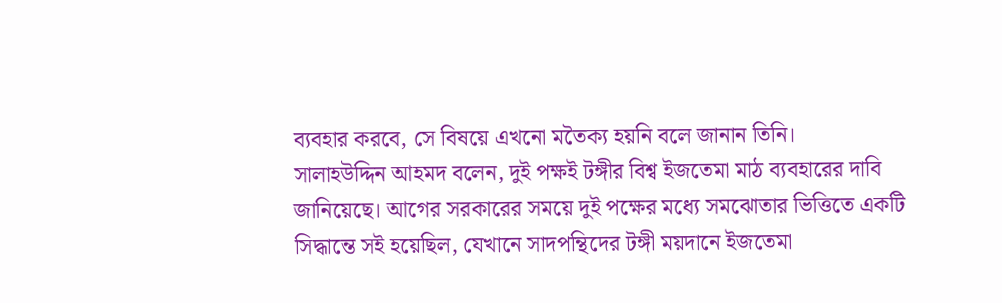ব্যবহার করবে, সে বিষয়ে এখনো মতৈক্য হয়নি বলে জানান তিনি।
সালাহউদ্দিন আহমদ বলেন, দুই পক্ষই টঙ্গীর বিশ্ব ইজতেমা মাঠ ব্যবহারের দাবি জানিয়েছে। আগের সরকারের সময়ে দুই পক্ষের মধ্যে সমঝোতার ভিত্তিতে একটি সিদ্ধান্তে সই হয়েছিল, যেখানে সাদপন্থিদের টঙ্গী ময়দানে ইজতেমা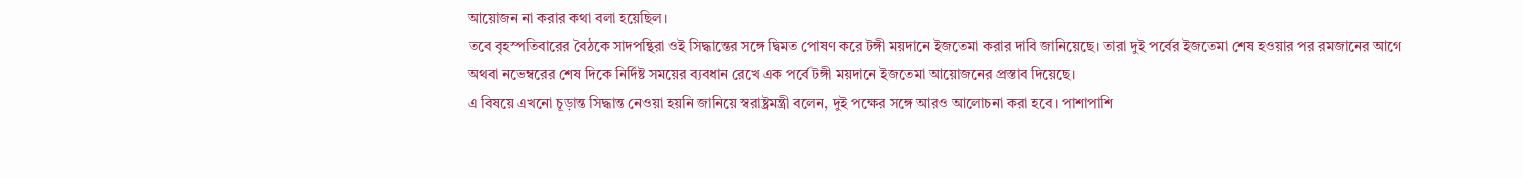আয়োজন না করার কথা বলা হয়েছিল।
তবে বৃহস্পতিবারের বৈঠকে সাদপন্থিরা ওই সিদ্ধান্তের সঙ্গে দ্বিমত পোষণ করে টঙ্গী ময়দানে ইজতেমা করার দাবি জানিয়েছে। তারা দুই পর্বের ইজতেমা শেষ হওয়ার পর রমজানের আগে অথবা নভেম্বরের শেষ দিকে নির্দিষ্ট সময়ের ব্যবধান রেখে এক পর্বে টঙ্গী ময়দানে ইজতেমা আয়োজনের প্রস্তাব দিয়েছে।
এ বিষয়ে এখনো চূড়ান্ত সিদ্ধান্ত নেওয়া হয়নি জানিয়ে স্বরাষ্ট্রমন্ত্রী বলেন, দুই পক্ষের সঙ্গে আরও আলোচনা করা হবে। পাশাপাশি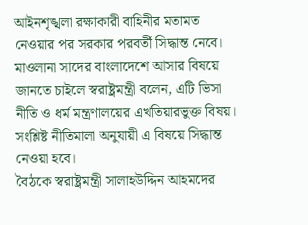আইনশৃঙ্খলা রক্ষাকারী বাহিনীর মতামত নেওয়ার পর সরকার পরবর্তী সিদ্ধান্ত নেবে।
মাওলানা সাদের বাংলাদেশে আসার বিষয়ে জানতে চাইলে স্বরাষ্ট্রমন্ত্রী বলেন, এটি ভিসা নীতি ও ধর্ম মন্ত্রণালয়ের এখতিয়ারভুক্ত বিষয়। সংশ্লিষ্ট নীতিমালা অনুযায়ী এ বিষয়ে সিদ্ধান্ত নেওয়া হবে।
বৈঠকে স্বরাষ্ট্রমন্ত্রী সালাহউদ্দিন আহমদের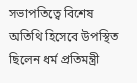সভাপতিত্বে বিশেষ অতিথি হিসেবে উপস্থিত ছিলেন ধর্ম প্রতিমন্ত্রী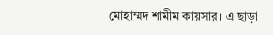মোহাম্মদ শামীম কায়সার। এ ছাড়া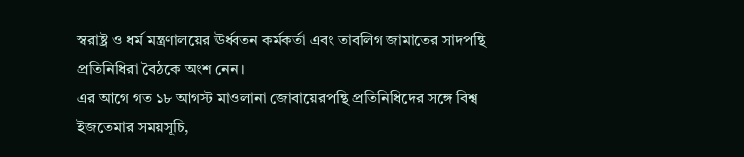স্বরাষ্ট্র ও ধর্ম মন্ত্রণালয়ের ঊর্ধ্বতন কর্মকর্তা এবং তাবলিগ জামাতের সাদপন্থি প্রতিনিধিরা বৈঠকে অংশ নেন।
এর আগে গত ১৮ আগস্ট মাওলানা জোবায়েরপন্থি প্রতিনিধিদের সঙ্গে বিশ্ব ইজতেমার সময়সূচি,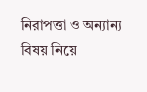নিরাপত্তা ও অন্যান্য বিষয় নিয়ে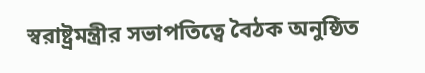স্বরাষ্ট্রমন্ত্রীর সভাপতিত্বে বৈঠক অনুষ্ঠিত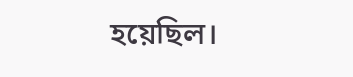হয়েছিল।